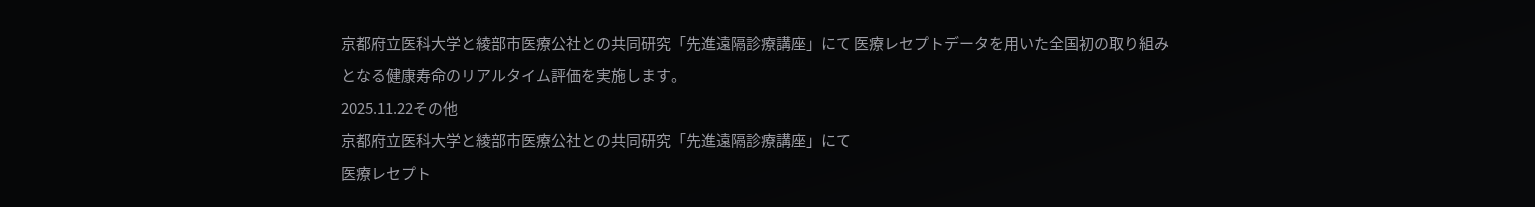京都府立医科大学と綾部市医療公社との共同研究「先進遠隔診療講座」にて 医療レセプトデータを用いた全国初の取り組みとなる健康寿命のリアルタイム評価を実施します。
2025.11.22その他
京都府立医科大学と綾部市医療公社との共同研究「先進遠隔診療講座」にて
医療レセプト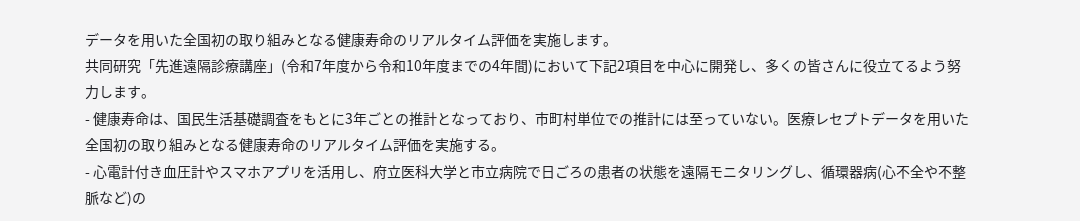データを用いた全国初の取り組みとなる健康寿命のリアルタイム評価を実施します。
共同研究「先進遠隔診療講座」(令和7年度から令和10年度までの4年間)において下記2項目を中心に開発し、多くの皆さんに役立てるよう努力します。
- 健康寿命は、国民生活基礎調査をもとに3年ごとの推計となっており、市町村単位での推計には至っていない。医療レセプトデータを用いた全国初の取り組みとなる健康寿命のリアルタイム評価を実施する。
- 心電計付き血圧計やスマホアプリを活用し、府立医科大学と市立病院で日ごろの患者の状態を遠隔モニタリングし、循環器病(心不全や不整脈など)の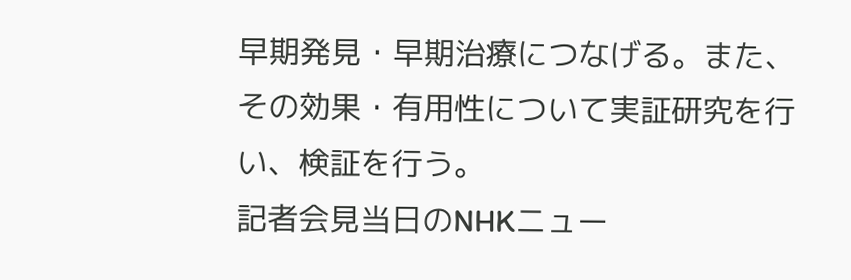早期発見・早期治療につなげる。また、その効果・有用性について実証研究を行い、検証を行う。
記者会見当日のNHKニュー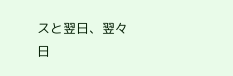スと翌日、翌々日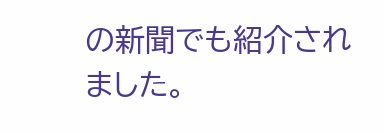の新聞でも紹介されました。